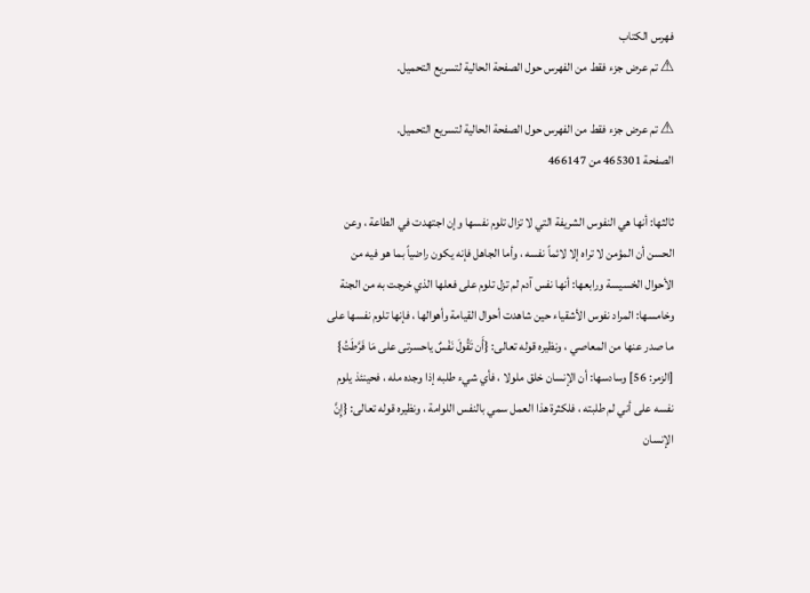فهرس الكتاب
⚠ تم عرض جزء فقط من الفهرس حول الصفحة الحالية لتسريع التحميل.

⚠ تم عرض جزء فقط من الفهرس حول الصفحة الحالية لتسريع التحميل.
الصفحة 465301 من 466147

ثالثها: أنها هي النفوس الشريفة التي لا تزال تلوم نفسها وإن اجتهدت في الطاعة ، وعن الحسن أن المؤمن لا تراه إلا لائماً نفسه ، وأما الجاهل فإنه يكون راضياً بما هو فيه من الأحوال الخسيسة ورابعها: أنها نفس آدم لم تزل تلوم على فعلها الذي خرجت به من الجنة وخامسها: المراد نفوس الأشقياء حين شاهدت أحوال القيامة وأهوالها ، فإنها تلوم نفسها على ما صدر عنها من المعاصي ، ونظيره قوله تعالى: {أَن تَقُولَ نَفْسٌ ياحسرتى على مَا فَرَّطَتُ} [الزمر: 56] وسادسها: أن الإنسان خلق ملولا ، فأي شيء طلبه إذا وجده مله ، فحينئذ يلوم نفسه على أني لم طلبته ، فلكثرة هذا العمل سمي بالنفس اللوامة ، ونظيره قوله تعالى: {إِنَّ الإنسان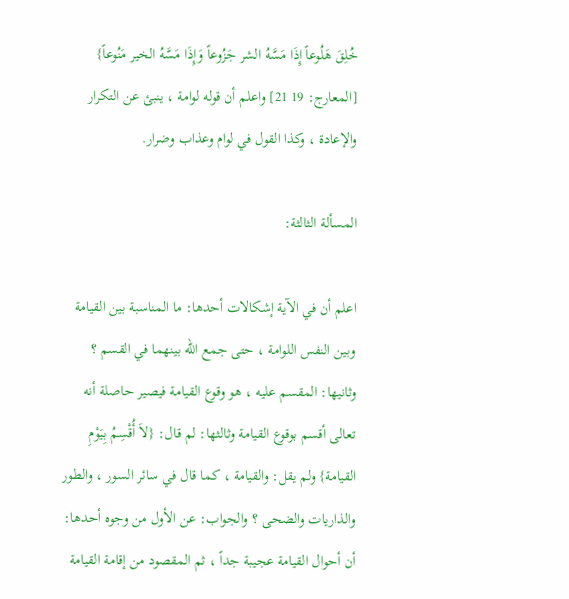خُلِقَ هَلُوعاً إِذَا مَسَّهُ الشر جَزُوعاً وَإِذَا مَسَّهُ الخير مَنُوعاً} [المعارج: 19 21] واعلم أن قوله لوامة ، ينبئ عن التكرار والإعادة ، وكذا القول في لوام وعذاب وضرار.

المسألة الثالثة:

اعلم أن في الآية إشكالات أحدها: ما المناسبة بين القيامة وبين النفس اللوامة ، حتى جمع الله بينهما في القسم ؟ وثانيها: المقسم عليه ، هو وقوع القيامة فيصير حاصلة أنه تعالى أقسم بوقوع القيامة وثالثها: لم قال: {لاَ أُقْسِمُ بِيَوْمِ القيامة} ولم يقل: والقيامة ، كما قال في سائر السور ، والطور والذاريات والضحى ؟ والجواب: عن الأول من وجوه أحدها: أن أحوال القيامة عجيبة جداً ، ثم المقصود من إقامة القيامة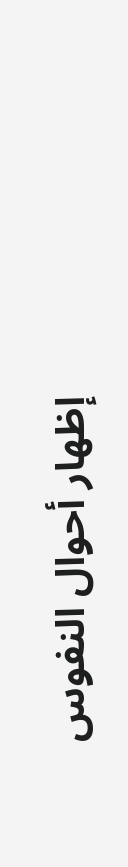إظهار أحوال النفوس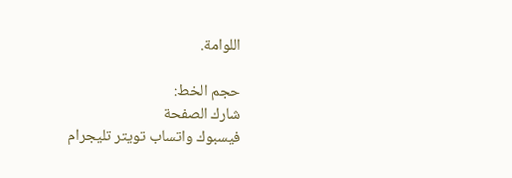اللوامة.

حجم الخط:
شارك الصفحة
فيسبوك واتساب تويتر تليجرام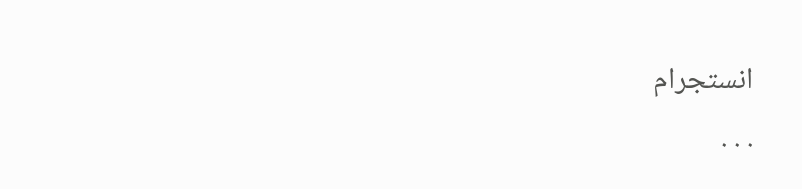انستجرام
. . .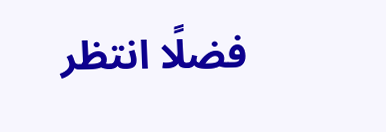فضلًا انتظر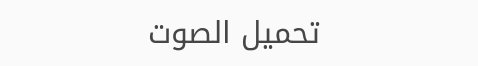تحميل الصوت